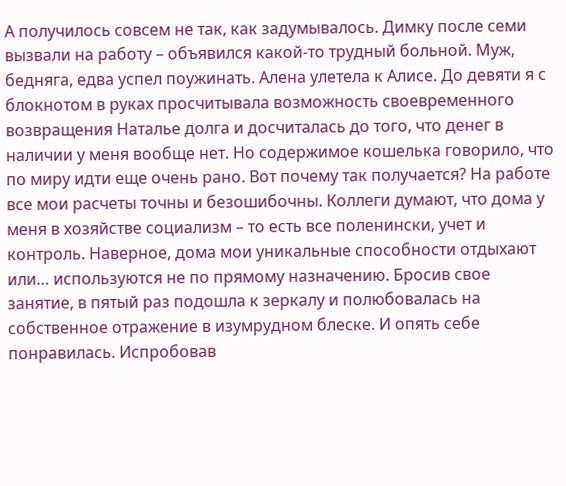А получилось совсем не так, как задумывалось. Димку после семи вызвали на работу – объявился какой-то трудный больной. Муж, бедняга, едва успел поужинать. Алена улетела к Алисе. До девяти я с блокнотом в руках просчитывала возможность своевременного возвращения Наталье долга и досчиталась до того, что денег в наличии у меня вообще нет. Но содержимое кошелька говорило, что по миру идти еще очень рано. Вот почему так получается? На работе все мои расчеты точны и безошибочны. Коллеги думают, что дома у меня в хозяйстве социализм – то есть все поленински, учет и контроль. Наверное, дома мои уникальные способности отдыхают или… используются не по прямому назначению. Бросив свое занятие, в пятый раз подошла к зеркалу и полюбовалась на собственное отражение в изумрудном блеске. И опять себе понравилась. Испробовав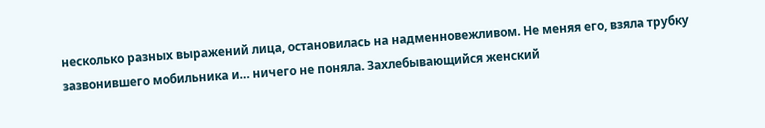несколько разных выражений лица, остановилась на надменновежливом. Не меняя его, взяла трубку зазвонившего мобильника и… ничего не поняла. Захлебывающийся женский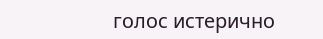голос истерично